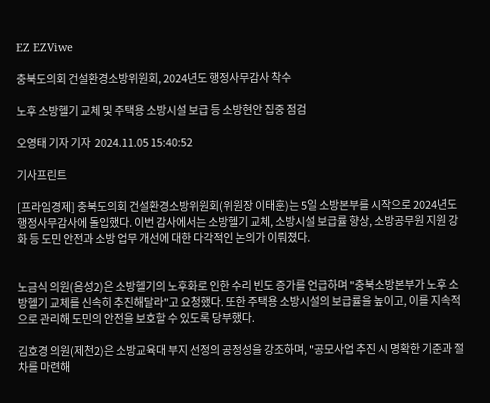EZ EZViwe

충북도의회 건설환경소방위원회, 2024년도 행정사무감사 착수

노후 소방헬기 교체 및 주택용 소방시설 보급 등 소방현안 집중 점검

오영태 기자 기자  2024.11.05 15:40:52

기사프린트

[프라임경제] 충북도의회 건설환경소방위원회(위원장 이태훈)는 5일 소방본부를 시작으로 2024년도 행정사무감사에 돌입했다. 이번 감사에서는 소방헬기 교체, 소방시설 보급률 향상, 소방공무원 지원 강화 등 도민 안전과 소방 업무 개선에 대한 다각적인 논의가 이뤄졌다.


노금식 의원(음성2)은 소방헬기의 노후화로 인한 수리 빈도 증가를 언급하며 "충북소방본부가 노후 소방헬기 교체를 신속히 추진해달라"고 요청했다. 또한 주택용 소방시설의 보급률을 높이고, 이를 지속적으로 관리해 도민의 안전을 보호할 수 있도록 당부했다.

김호경 의원(제천2)은 소방교육대 부지 선정의 공정성을 강조하며, "공모사업 추진 시 명확한 기준과 절차를 마련해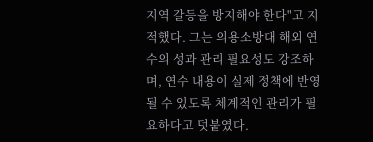지역 갈등을 방지해야 한다"고 지적했다. 그는 의용소방대 해외 연수의 성과 관리 필요성도 강조하며, 연수 내용이 실제 정책에 반영될 수 있도록 체계적인 관리가 필요하다고 덧붙였다.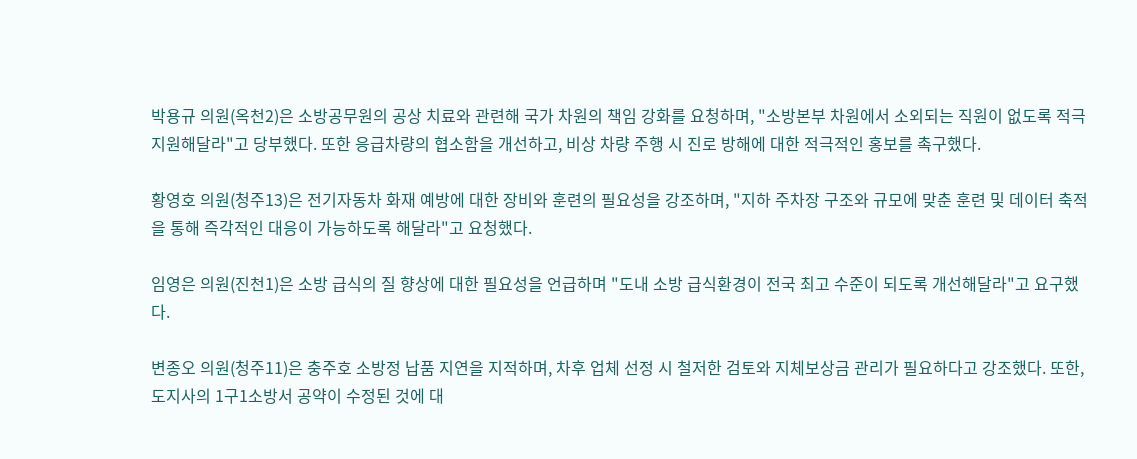박용규 의원(옥천2)은 소방공무원의 공상 치료와 관련해 국가 차원의 책임 강화를 요청하며, "소방본부 차원에서 소외되는 직원이 없도록 적극 지원해달라"고 당부했다. 또한 응급차량의 협소함을 개선하고, 비상 차량 주행 시 진로 방해에 대한 적극적인 홍보를 촉구했다.

황영호 의원(청주13)은 전기자동차 화재 예방에 대한 장비와 훈련의 필요성을 강조하며, "지하 주차장 구조와 규모에 맞춘 훈련 및 데이터 축적을 통해 즉각적인 대응이 가능하도록 해달라"고 요청했다.

임영은 의원(진천1)은 소방 급식의 질 향상에 대한 필요성을 언급하며 "도내 소방 급식환경이 전국 최고 수준이 되도록 개선해달라"고 요구했다.

변종오 의원(청주11)은 충주호 소방정 납품 지연을 지적하며, 차후 업체 선정 시 철저한 검토와 지체보상금 관리가 필요하다고 강조했다. 또한, 도지사의 1구1소방서 공약이 수정된 것에 대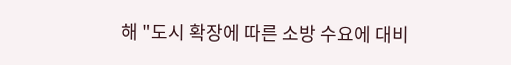해 "도시 확장에 따른 소방 수요에 대비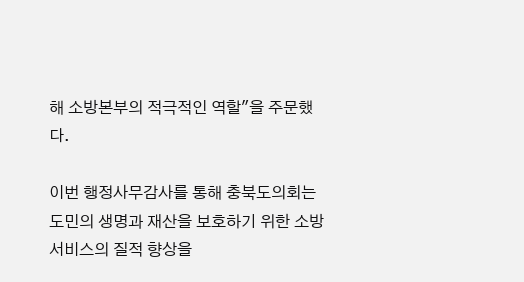해 소방본부의 적극적인 역할"을 주문했다.

이번 행정사무감사를 통해 충북도의회는 도민의 생명과 재산을 보호하기 위한 소방 서비스의 질적 향상을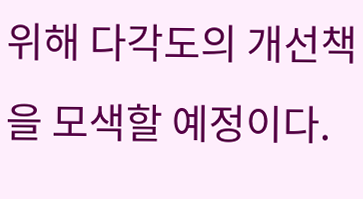위해 다각도의 개선책을 모색할 예정이다.